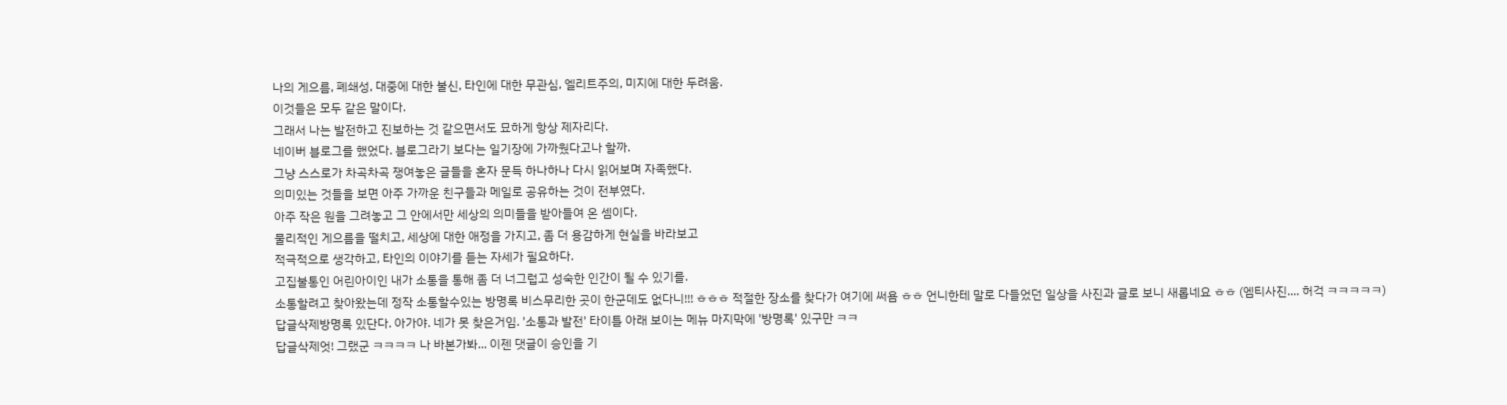나의 게으름, 폐쇄성, 대중에 대한 불신, 타인에 대한 무관심, 엘리트주의, 미지에 대한 두려움.
이것들은 모두 같은 말이다.
그래서 나는 발전하고 진보하는 것 같으면서도 묘하게 항상 제자리다.
네이버 블로그를 했었다. 블로그라기 보다는 일기장에 가까웠다고나 할까.
그냥 스스로가 차곡차곡 쟁여놓은 글들을 혼자 문득 하나하나 다시 읽어보며 자족했다.
의미있는 것들을 보면 아주 가까운 친구들과 메일로 공유하는 것이 전부였다.
아주 작은 원을 그려놓고 그 안에서만 세상의 의미들을 받아들여 온 셈이다.
물리적인 게으름을 떨치고, 세상에 대한 애정을 가지고, 좀 더 용감하게 현실을 바라보고
적극적으로 생각하고, 타인의 이야기를 듣는 자세가 필요하다.
고집불통인 어린아이인 내가 소통을 통해 좀 더 너그럽고 성숙한 인간이 될 수 있기를.
소통할려고 찾아왔는데 정작 소통할수있는 방명록 비스무리한 곳이 한군데도 없다니!!! ㅎㅎㅎ 적절한 장소를 찾다가 여기에 써욤 ㅎㅎ 언니한테 말로 다들었던 일상을 사진과 글로 보니 새롭네요 ㅎㅎ (엠티사진.... 허걱 ㅋㅋㅋㅋㅋ)
답글삭제방명록 있단다. 아가야. 네가 못 찾은거임. '소통과 발전' 타이틀 아래 보이는 메뉴 마지막에 '방명록' 있구만 ㅋㅋ
답글삭제엇! 그랬군 ㅋㅋㅋㅋ 나 바본가봐... 이젠 댓글이 승인을 기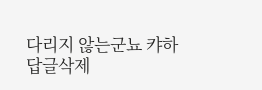다리지 않는군뇨 캬하
답글삭제